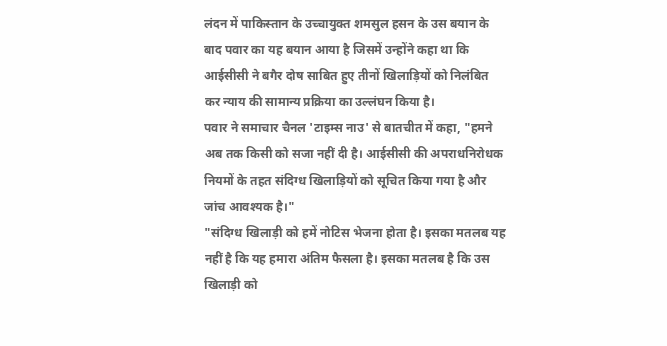लंदन में पाकिस्तान के उच्चायुक्त शमसुल हसन के उस बयान के बाद पवार का यह बयान आया है जिसमें उन्होंने कहा था कि आईसीसी ने बगैर दोष साबित हुए तीनों खिलाड़ियों को निलंबित कर न्याय की सामान्य प्रक्रिया का उल्लंघन किया है।
पवार ने समाचार चैनल 'टाइम्स नाउ' से बातचीत में कहा, "हमने अब तक किसी को सजा नहीं दी है। आईसीसी की अपराधनिरोधक नियमों के तहत संदिग्ध खिलाड़ियों को सूचित किया गया है और जांच आवश्यक है।"
"संदिग्ध खिलाड़ी को हमें नोटिस भेजना होता है। इसका मतलब यह नहीं है कि यह हमारा अंतिम फैसला है। इसका मतलब है कि उस खिलाड़ी को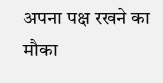अपना पक्ष रखने का मौका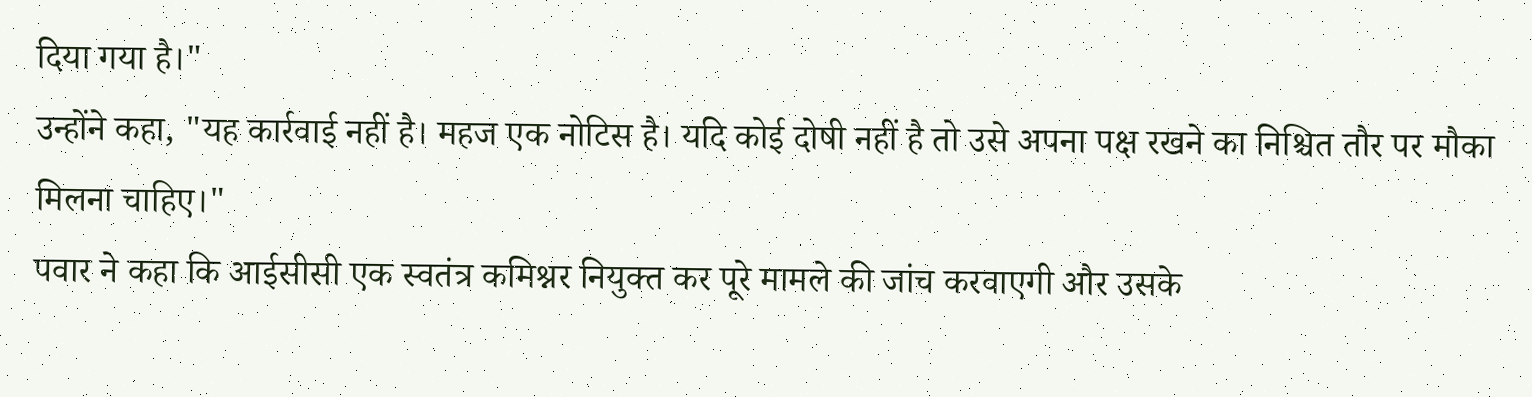दिया गया है।"
उन्होंने कहा, "यह कार्रवाई नहीं है। महज एक नोटिस है। यदि कोई दोषी नहीं है तो उसे अपना पक्ष रखने का निश्चित तौर पर मौका मिलना चाहिए।"
पवार ने कहा कि आईसीसी एक स्वतंत्र कमिश्नर नियुक्त कर पूरे मामले की जांच करवाएगी और उसके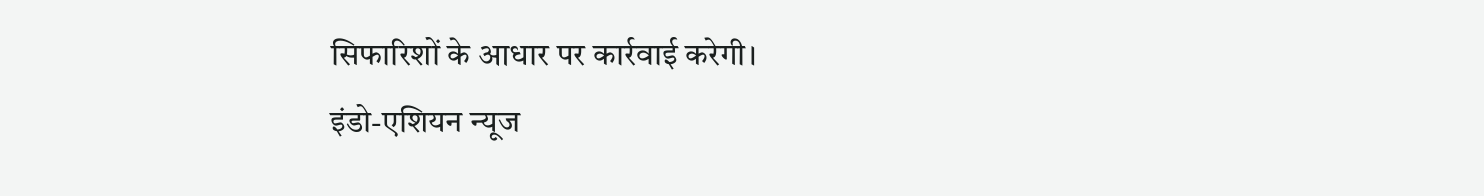सिफारिशों के आधार पर कार्रवाई करेगी।
इंडो-एशियन न्यूज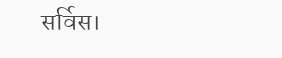सर्विस।